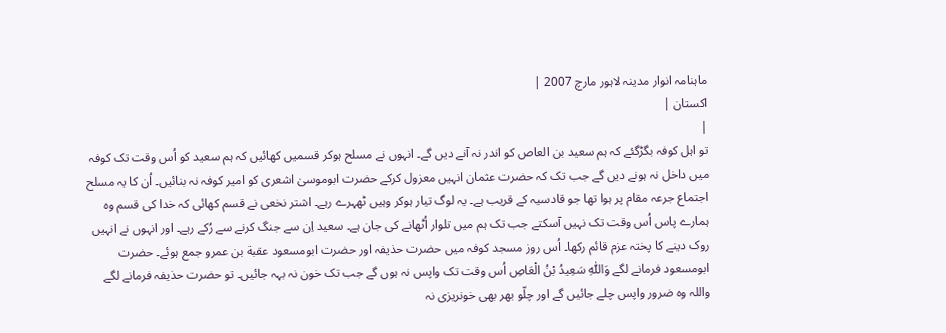ماہنامہ انوار مدینہ لاہور مارچ 2007 |
اكستان |
|
تو اہل کوفہ بگڑگئے کہ ہم سعید بن العاص کو اندر نہ آنے دیں گے۔ انہوں نے مسلح ہوکر قسمیں کھائیں کہ ہم سعید کو اُس وقت تک کوفہ میں داخل نہ ہونے دیں گے جب تک کہ حضرت عثمان انہیں معزول کرکے حضرت ابوموسیٰ اشعری کو امیر کوفہ نہ بنائیں۔ اُن کا یہ مسلح اجتماع جرعہ مقام پر ہوا تھا جو قادسیہ کے قریب ہے۔ یہ لوگ تیار ہوکر وہیں ٹھہرے رہے۔ اشتر نخعی نے قسم کھائی کہ خدا کی قسم وہ ہمارے پاس اُس وقت تک نہیں آسکتے جب تک ہم میں تلوار اُٹھانے کی جان ہے۔ سعید اِن سے جنگ کرنے سے رُکے رہے۔ اور انہوں نے انہیں روک دینے کا پختہ عزم قائم رکھا۔ اُس روز مسجد کوفہ میں حضرت حذیفہ اور حضرت ابومسعود عقبة بن عمرو جمع ہوئے۔ حضرت ابومسعود فرمانے لگے وَاللّٰہِ سَعِیدُ بْنُ الْعَاصِ اُس وقت تک واپس نہ ہوں گے جب تک خون نہ بہہ جائیں۔ تو حضرت حذیفہ فرمانے لگے واللہ وہ ضرور واپس چلے جائیں گے اور چلّو بھر بھی خونریزی نہ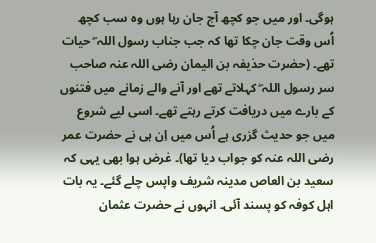ہوگی۔ اور میں جو کچھ آج جان رہا ہوں وہ سب کچھ اُس وقت جان چکا تھا کہ جب جناب رسول اللہ ۖ حیات تھے۔ (حضرت حذیفہ بن الیمان رضی اللہ عنہ صاحب سر رسول اللہ ۖ کہلاتے تھے اور آنے والے زمانے میں فتنوں کے بارے میں دریافت کرتے رہتے تھے۔ اسی لیے شروع میں جو حدیث گزری ہے اُس میں اِن ہی نے حضرت عمر رضی اللہ عنہ کو جواب دیا تھا)۔ غرض ہوا بھی یہی کہ سعید بن العاص مدینہ شریف واپس چلے گئے۔ یہ بات اہل کوفہ کو پسند آئی۔ انہوں نے حضرت عثمان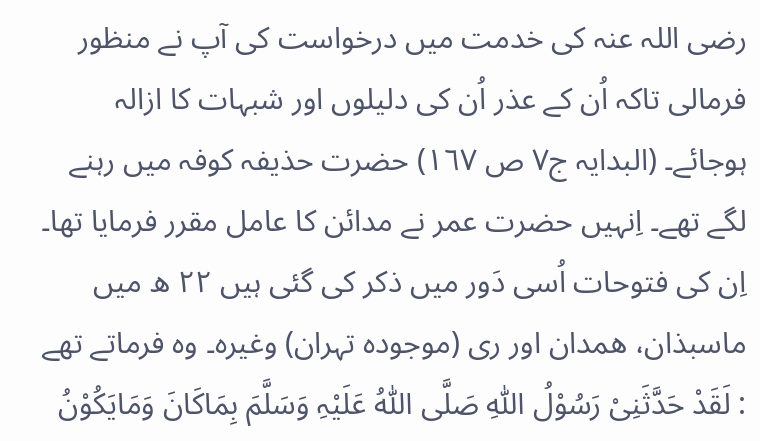رضی اللہ عنہ کی خدمت میں درخواست کی آپ نے منظور فرمالی تاکہ اُن کے عذر اُن کی دلیلوں اور شبہات کا ازالہ ہوجائے۔ (البدایہ ج٧ ص ١٦٧) حضرت حذیفہ کوفہ میں رہنے لگے تھے۔ اِنہیں حضرت عمر نے مدائن کا عامل مقرر فرمایا تھا۔ اِن کی فتوحات اُسی دَور میں ذکر کی گئی ہیں ٢٢ ھ میں ماسبذان، ھمدان اور ری (موجودہ تہران) وغیرہ۔ وہ فرماتے تھے : لَقَدْ حَدَّثَنِیْ رَسُوْلُ اللّٰہِ صَلَّی اللّٰہُ عَلَیْہِ وَسَلَّمَ بِمَاکَانَ وَمَایَکُوْنُ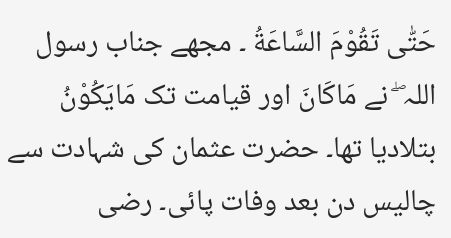حَتّٰی تَقُوْمَ السَّاعَةُ ۔ مجھے جناب رسول اللہ ۖ نے مَاکَانَ اور قیامت تک مَایَکُوْنُ بتلادیا تھا۔ حضرت عثمان کی شہادت سے چالیس دن بعد وفات پائی۔ رضی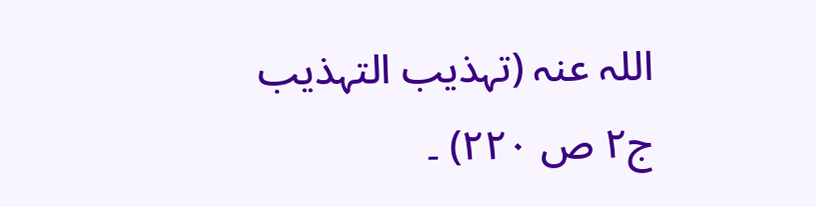اللہ عنہ (تہذیب التہذیب ج٢ ص ٢٢٠) ۔